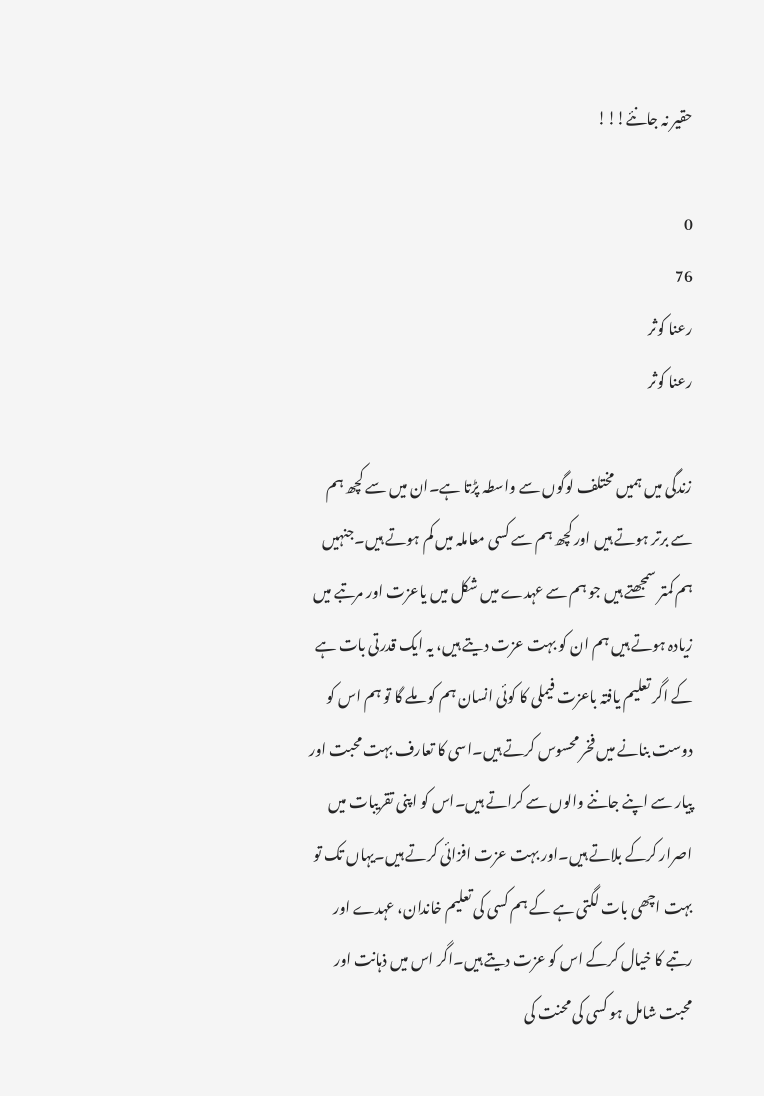حقیر نہ جانئے!!!

0
76
رعنا کوثر
رعنا کوثر

زندگی میں ہمیں مختلف لوگوں سے واسطہ پڑتا ہے۔ان میں سے کچھ ہم سے برتر ہوتے ہیں اور کچھ ہم سے کسی معاملہ میں کم ہوتے ہیں۔جنہیں ہم کمتر سمجھتے ہیں جو ہم سے عہدے میں شکل میں یاعزت اور مرتبے میں زیادہ ہوتے ہیں ہم ان کو بہت عزت دیتے ہیں، یہ ایک قدرتی بات ہے کے اگر تعلیم یافتہ باعزت فیملی کا کوئی انسان ہم کو ملے گا تو ہم اس کو دوست بنانے میں فخر محسوس کرتے ہیں۔اسی کا تعارف بہت محبت اور پیار سے اپنے جاننے والوں سے کراتے ہیں۔اس کو اپنی تقریبات میں اصرار کرکے بلاتے ہیں۔اور بہت عزت افزائی کرتے ہیں۔یہاں تک تو بہت اچھی بات لگتی ہے کے ہم کسی کی تعلیم خاندان، عہدے اور رتبے کا خیال کرکے اس کو عزت دیتے ہیں۔اگر اس میں ذہانت اور محبت شامل ہو کسی کی محنت کی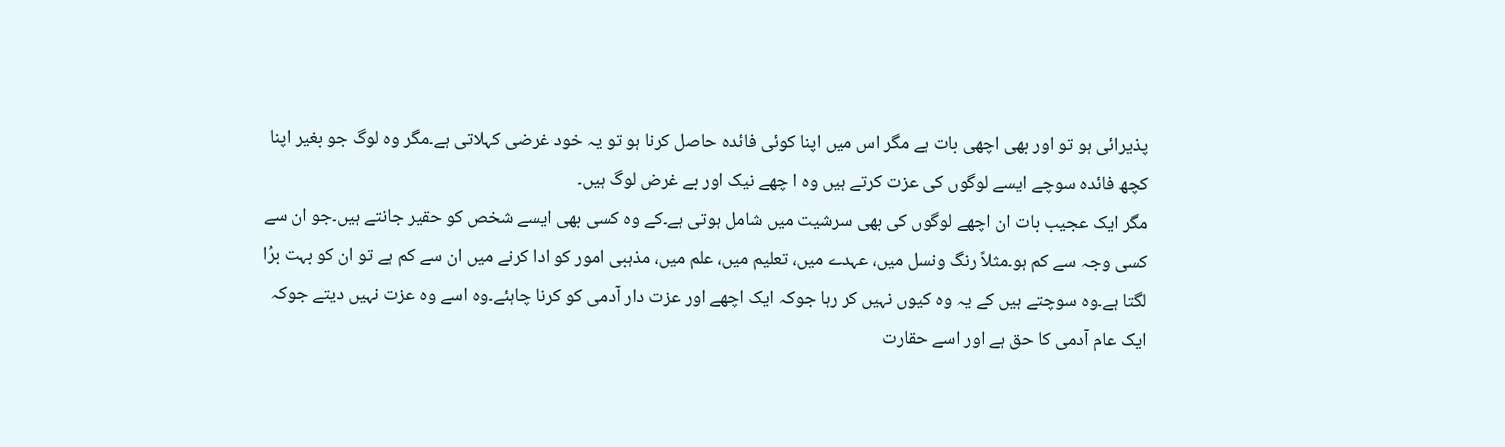پذیرائی ہو تو اور بھی اچھی بات ہے مگر اس میں اپنا کوئی فائدہ حاصل کرنا ہو تو یہ خود غرضی کہلاتی ہے۔مگر وہ لوگ جو بغیر اپنا کچھ فائدہ سوچے ایسے لوگوں کی عزت کرتے ہیں وہ ا چھے نیک اور بے غرض لوگ ہیں۔
مگر ایک عجیب بات ان اچھے لوگوں کی بھی سرشیت میں شامل ہوتی ہے۔کے وہ کسی بھی ایسے شخص کو حقیر جانتے ہیں۔جو ان سے کسی وجہ سے کم ہو۔مثلاً رنگ ونسل میں، عہدے میں، تعلیم میں، علم میں، مذہبی امور کو ادا کرنے میں ان سے کم ہے تو ان کو بہت برُا لگتا ہے۔وہ سوچتے ہیں کے یہ وہ کیوں نہیں کر رہا جوکہ ایک اچھے اور عزت دار آدمی کو کرنا چاہئے۔وہ اسے وہ عزت نہیں دیتے جوکہ ایک عام آدمی کا حق ہے اور اسے حقارت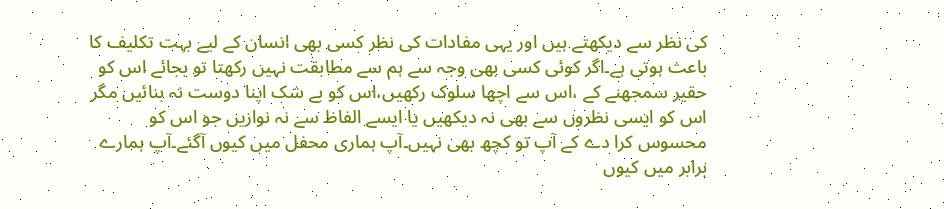کی نظر سے دیکھتے ہیں اور یہی مفادات کی نظر کسی بھی انسان کے لیے بہت تکلیف کا باعث ہوتی ہے۔اگر کوئی کسی بھی وجہ سے ہم سے مطابقت نہیں رکھتا تو بجائے اس کو حقیر سمجھنے کے ،اس سے اچھا سلوک رکھیں،اس کو بے شک اپنا دوست نہ بنائیں مگر اس کو ایسی نظروں سے بھی نہ دیکھیں یا ایسے الفاظ سے نہ نوازیں جو اس کو محسوس کرا دے کے آپ تو کچھ بھی نہیں۔آپ ہماری محفل میں کیوں آگئے۔آپ ہمارے برابر میں کیوں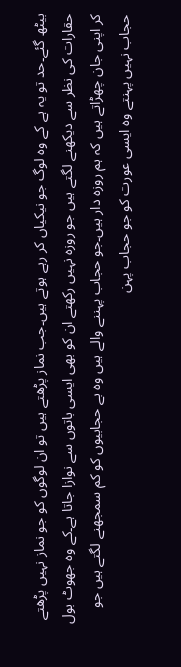بیٹھ گئے۔حد تو یہ ہے کے وہ لوگ جو نیکیاں کر رہے ہوتے ہیں۔جب نماز پڑھتے ہیں تو ان لوگوں کو جو نماز نہیں پڑھتے حقارات کی نظر سے دیکھنے لگتے ہیں جو روزہ نہیں رکھتے ان کو بھی ایسی باتوں سے نوازا جاتا ہے۔کے وہ جھوٹ بول کر اپنی جان چھڑاتے ہیں کہ ہم روزہ دار ہیں۔جو حجاب پہننے والے ہیں وہ بے حجابیوں کو کم سمجھنے لگتے ہیں جو حجاب نہیں پہنتے وہ ایسی عورت کو جو حجاب پہن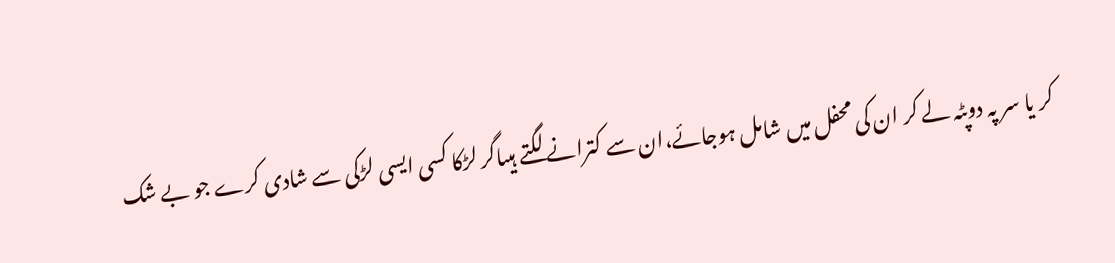کر یا سر پہ دوپٹہ لے کر ان کی محفل میں شامل ہوجائے،ان سے کترانے لگتے ہیںاگر لڑکا کسی ایسی لڑکی سے شادی کرے جو بے شک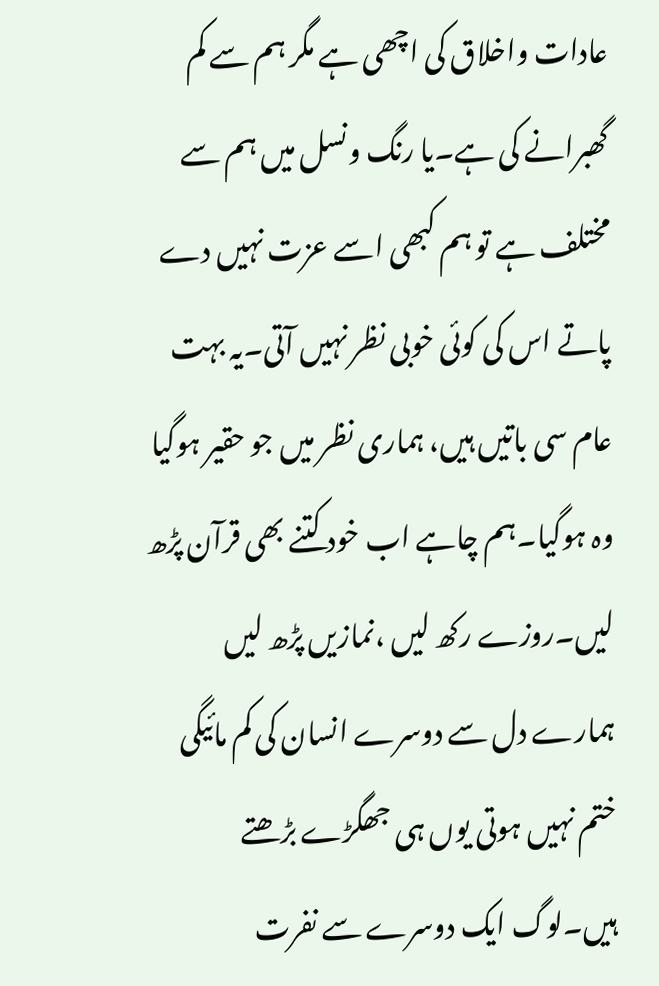عادات واخلاق کی اچھی ہے مگر ہم سے کم گھبرانے کی ہے۔یا رنگ ونسل میں ہم سے مختلف ہے تو ہم کبھی اسے عزت نہیں دے پاتے اس کی کوئی خوبی نظر نہیں آتی۔یہ بہت عام سی باتیں ہیں، ہماری نظر میں جو حقیر ہوگیا وہ ہوگیا۔ہم چاہے اب خود کتنے بھی قرآن پڑھ لیں۔روزے رکھ لیں ،نمازیں پڑھ لیں ہمارے دل سے دوسرے انسان کی کم مائیگی ختم نہیں ہوتی یوں ہی جھگڑے بڑھتے ہیں۔لوگ ایک دوسرے سے نفرت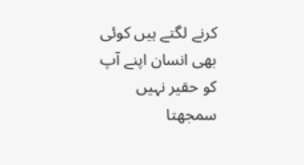کرنے لگتے ہیں کوئی بھی انسان اپنے آپ کو حقیر نہیں سمجھتا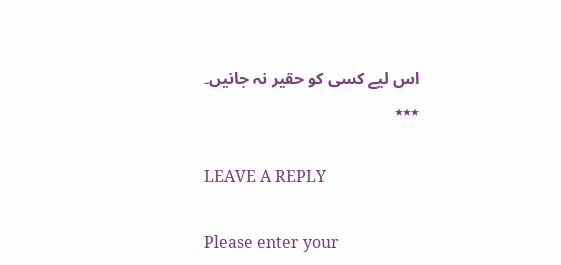اس لیے کسی کو حقیر نہ جانیں۔
٭٭٭

LEAVE A REPLY

Please enter your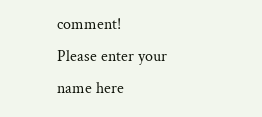comment!
Please enter your name here